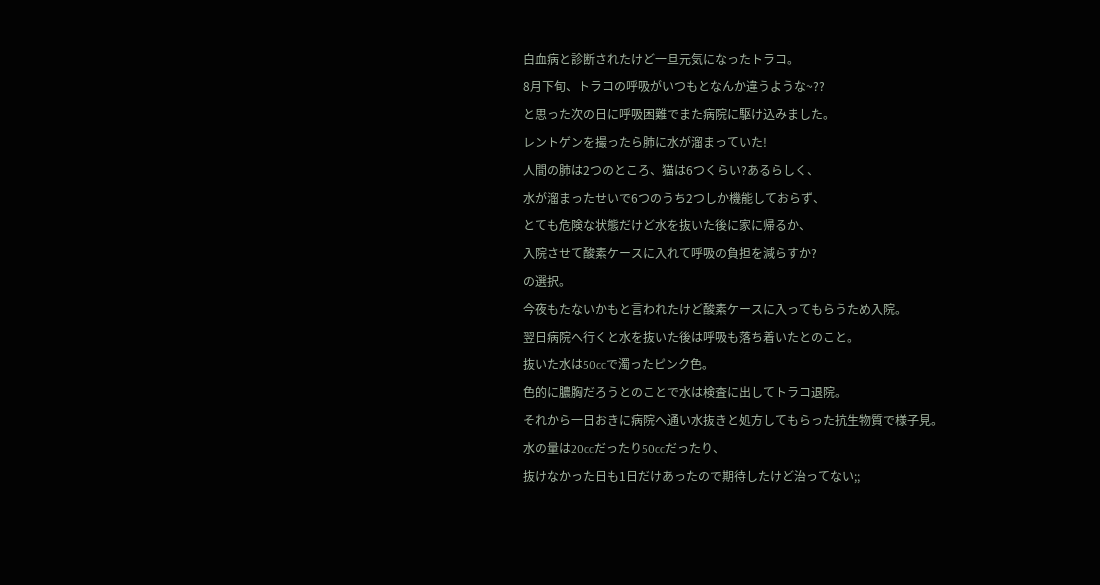白血病と診断されたけど一旦元気になったトラコ。
8月下旬、トラコの呼吸がいつもとなんか違うような~??
と思った次の日に呼吸困難でまた病院に駆け込みました。
レントゲンを撮ったら肺に水が溜まっていた!
人間の肺は2つのところ、猫は6つくらい?あるらしく、
水が溜まったせいで6つのうち2つしか機能しておらず、
とても危険な状態だけど水を抜いた後に家に帰るか、
入院させて酸素ケースに入れて呼吸の負担を減らすか?
の選択。
今夜もたないかもと言われたけど酸素ケースに入ってもらうため入院。
翌日病院へ行くと水を抜いた後は呼吸も落ち着いたとのこと。
抜いた水は50ccで濁ったピンク色。
色的に膿胸だろうとのことで水は検査に出してトラコ退院。
それから一日おきに病院へ通い水抜きと処方してもらった抗生物質で様子見。
水の量は20ccだったり50ccだったり、
抜けなかった日も1日だけあったので期待したけど治ってない;;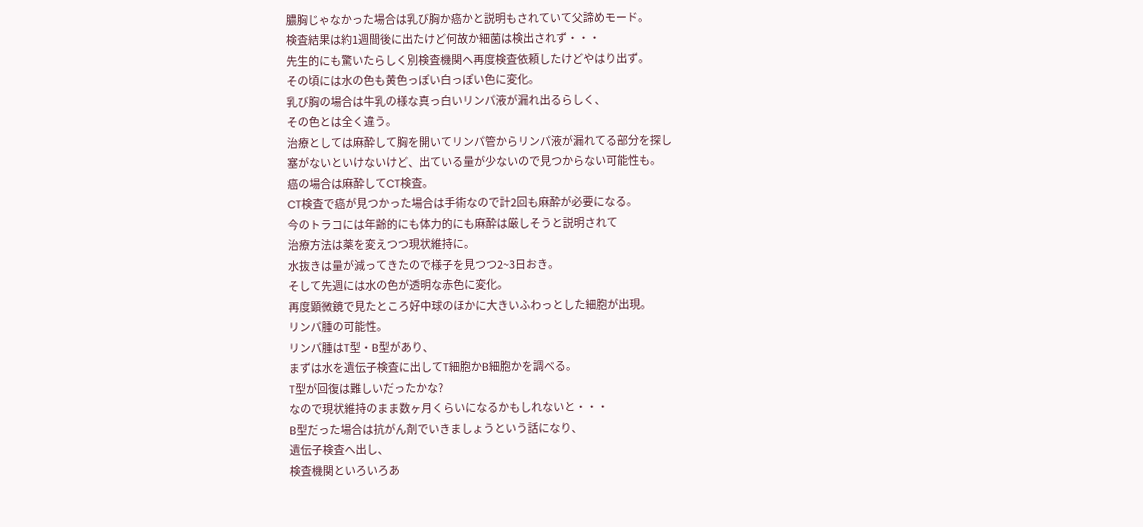膿胸じゃなかった場合は乳び胸か癌かと説明もされていて父諦めモード。
検査結果は約1週間後に出たけど何故か細菌は検出されず・・・
先生的にも驚いたらしく別検査機関へ再度検査依頼したけどやはり出ず。
その頃には水の色も黄色っぽい白っぽい色に変化。
乳び胸の場合は牛乳の様な真っ白いリンパ液が漏れ出るらしく、
その色とは全く違う。
治療としては麻酔して胸を開いてリンパ管からリンパ液が漏れてる部分を探し
塞がないといけないけど、出ている量が少ないので見つからない可能性も。
癌の場合は麻酔してCT検査。
CT検査で癌が見つかった場合は手術なので計2回も麻酔が必要になる。
今のトラコには年齢的にも体力的にも麻酔は厳しそうと説明されて
治療方法は薬を変えつつ現状維持に。
水抜きは量が減ってきたので様子を見つつ2~3日おき。
そして先週には水の色が透明な赤色に変化。
再度顕微鏡で見たところ好中球のほかに大きいふわっとした細胞が出現。
リンパ腫の可能性。
リンパ腫はT型・B型があり、
まずは水を遺伝子検査に出してT細胞かB細胞かを調べる。
T型が回復は難しいだったかな?
なので現状維持のまま数ヶ月くらいになるかもしれないと・・・
B型だった場合は抗がん剤でいきましょうという話になり、
遺伝子検査へ出し、
検査機関といろいろあ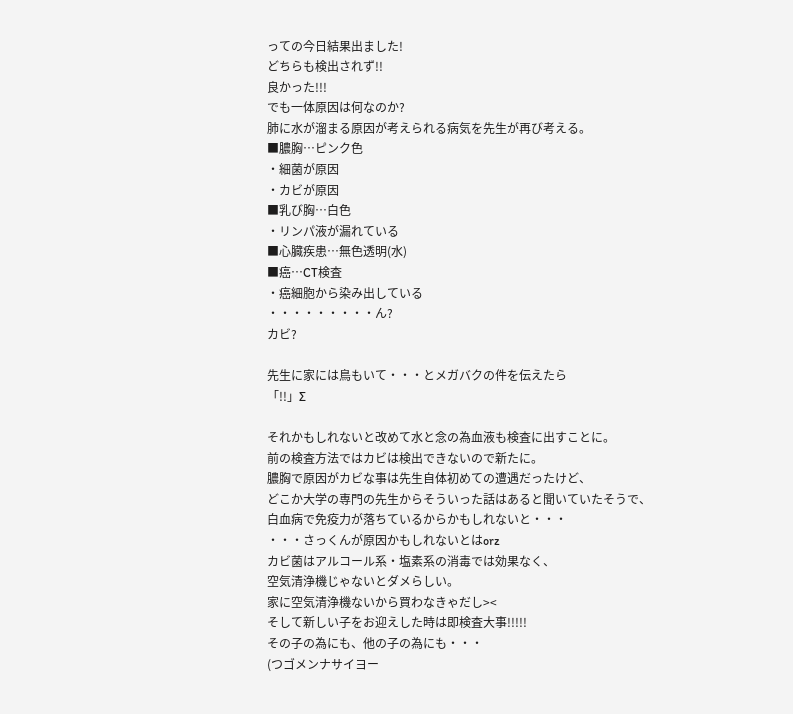っての今日結果出ました!
どちらも検出されず!!
良かった!!!
でも一体原因は何なのか?
肺に水が溜まる原因が考えられる病気を先生が再び考える。
■膿胸…ピンク色
・細菌が原因
・カビが原因
■乳び胸…白色
・リンパ液が漏れている
■心臓疾患…無色透明(水)
■癌…CT検査
・癌細胞から染み出している
・・・・・・・・・ん?
カビ?

先生に家には鳥もいて・・・とメガバクの件を伝えたら
「!!」Σ

それかもしれないと改めて水と念の為血液も検査に出すことに。
前の検査方法ではカビは検出できないので新たに。
膿胸で原因がカビな事は先生自体初めての遭遇だったけど、
どこか大学の専門の先生からそういった話はあると聞いていたそうで、
白血病で免疫力が落ちているからかもしれないと・・・
・・・さっくんが原因かもしれないとはorz
カビ菌はアルコール系・塩素系の消毒では効果なく、
空気清浄機じゃないとダメらしい。
家に空気清浄機ないから買わなきゃだし><
そして新しい子をお迎えした時は即検査大事!!!!!
その子の為にも、他の子の為にも・・・
(つゴメンナサイヨー